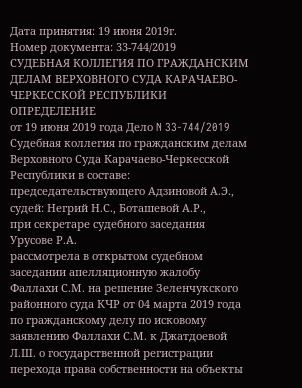Дата принятия: 19 июня 2019г.
Номер документа: 33-744/2019
СУДЕБНАЯ КОЛЛЕГИЯ ПО ГРАЖДАНСКИМ ДЕЛАМ ВЕРХОВНОГО СУДА КАРАЧАЕВО-ЧЕРКЕССКОЙ РЕСПУБЛИКИ
ОПРЕДЕЛЕНИЕ
от 19 июня 2019 года Дело N 33-744/2019
Судебная коллегия по гражданским делам Верховного Суда Карачаево-Черкесской Республики в составе:
председательствующего Адзиновой А.Э.,
судей: Негрий Н.С., Боташевой А.Р.,
при секретаре судебного заседания Урусове Р.А.
рассмотрела в открытом судебном заседании апелляционную жалобу Фаллахи С.М. на решение Зеленчукского районного суда КЧР от 04 марта 2019 года по гражданскому делу по исковому заявлению Фаллахи С.М. к Джатдоевой Л.Ш. о государственной регистрации перехода права собственности на объекты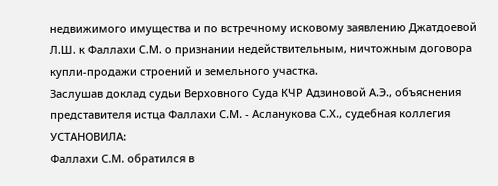недвижимого имущества и по встречному исковому заявлению Джатдоевой Л.Ш. к Фаллахи С.М. о признании недействительным, ничтожным договора купли-продажи строений и земельного участка.
Заслушав доклад судьи Верховного Суда КЧР Адзиновой А.Э., объяснения представителя истца Фаллахи С.М. - Асланукова С.Х., судебная коллегия
УСТАНОВИЛА:
Фаллахи С.М. обратился в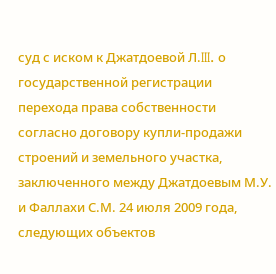суд с иском к Джатдоевой Л.III. о государственной регистрации перехода права собственности согласно договору купли-продажи строений и земельного участка, заключенного между Джатдоевым М.У. и Фаллахи С.М. 24 июля 2009 года, следующих объектов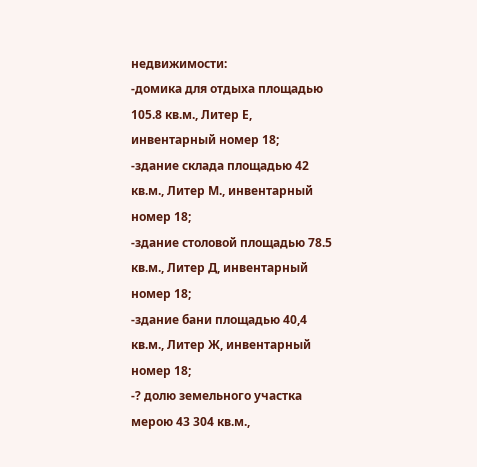недвижимости:
-домика для отдыха площадью 105.8 кв.м., Литер Е, инвентарный номер 18;
-здание склада площадью 42 кв.м., Литер М., инвентарный номер 18;
-здание столовой площадью 78.5 кв.м., Литер Д, инвентарный номер 18;
-здание бани площадью 40,4 кв.м., Литер Ж, инвентарный номер 18;
-? долю земельного участка мерою 43 304 кв.м.,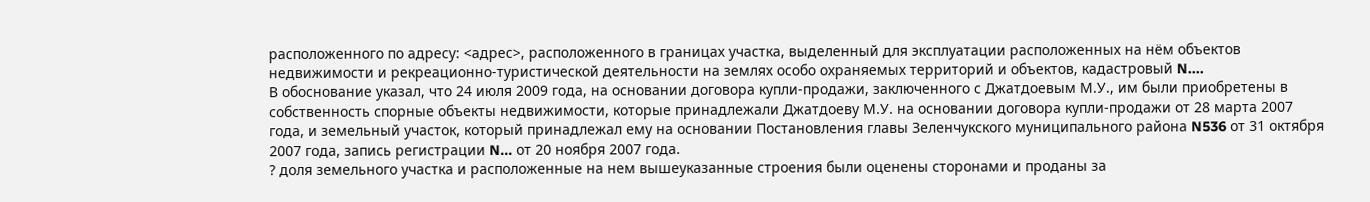расположенного по адресу: <адрес>, расположенного в границах участка, выделенный для эксплуатации расположенных на нём объектов недвижимости и рекреационно-туристической деятельности на землях особо охраняемых территорий и объектов, кадастровый N....
В обоснование указал, что 24 июля 2009 года, на основании договора купли-продажи, заключенного с Джатдоевым М.У., им были приобретены в собственность спорные объекты недвижимости, которые принадлежали Джатдоеву М.У. на основании договора купли-продажи от 28 марта 2007 года, и земельный участок, который принадлежал ему на основании Постановления главы Зеленчукского муниципального района N536 от 31 октября 2007 года, запись регистрации N... от 20 ноября 2007 года.
? доля земельного участка и расположенные на нем вышеуказанные строения были оценены сторонами и проданы за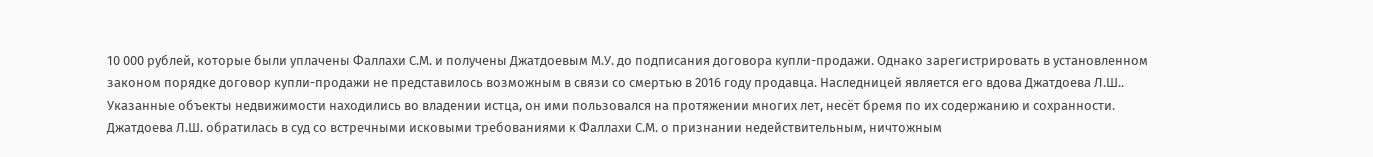10 000 рублей, которые были уплачены Фаллахи С.М. и получены Джатдоевым М.У. до подписания договора купли-продажи. Однако зарегистрировать в установленном законом порядке договор купли-продажи не представилось возможным в связи со смертью в 2016 году продавца. Наследницей является его вдова Джатдоева Л.Ш.. Указанные объекты недвижимости находились во владении истца, он ими пользовался на протяжении многих лет, несёт бремя по их содержанию и сохранности.
Джатдоева Л.Ш. обратилась в суд со встречными исковыми требованиями к Фаллахи С.М. о признании недействительным, ничтожным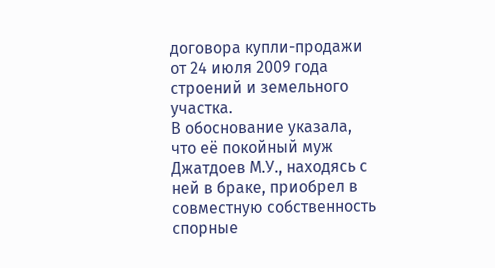договора купли-продажи от 24 июля 2009 года строений и земельного участка.
В обоснование указала, что её покойный муж Джатдоев М.У., находясь с ней в браке, приобрел в совместную собственность спорные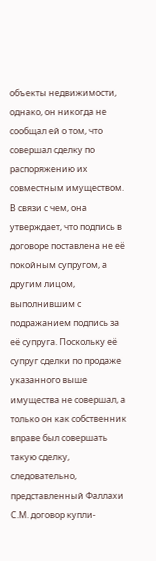объекты недвижимости, однако, он никогда не сообщал ей о том, что совершал сделку по распоряжению их совместным имуществом. В связи с чем, она утверждает, что подпись в договоре поставлена не её покойным супругом, а другим лицом, выполнившим с подражанием подпись за её супруга. Поскольку её супруг сделки по продаже указанного выше имущества не совершал, а только он как собственник вправе был совершать такую сделку, следовательно, представленный Фаллахи С.М. договор купли-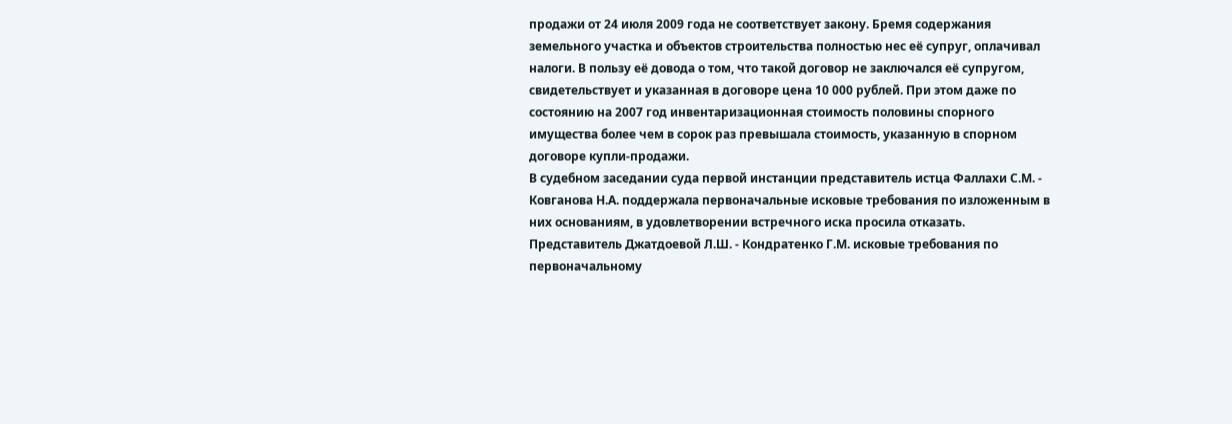продажи от 24 июля 2009 года не соответствует закону. Бремя содержания земельного участка и объектов строительства полностью нес её супруг, оплачивал налоги. В пользу её довода о том, что такой договор не заключался её супругом, свидетельствует и указанная в договоре цена 10 000 рублей. При этом даже по состоянию на 2007 год инвентаризационная стоимость половины спорного имущества более чем в сорок раз превышала стоимость, указанную в спорном договоре купли-продажи.
В судебном заседании суда первой инстанции представитель истца Фаллахи С.М. - Ковганова Н.А. поддержала первоначальные исковые требования по изложенным в них основаниям, в удовлетворении встречного иска просила отказать.
Представитель Джатдоевой Л.Ш. - Кондратенко Г.М. исковые требования по первоначальному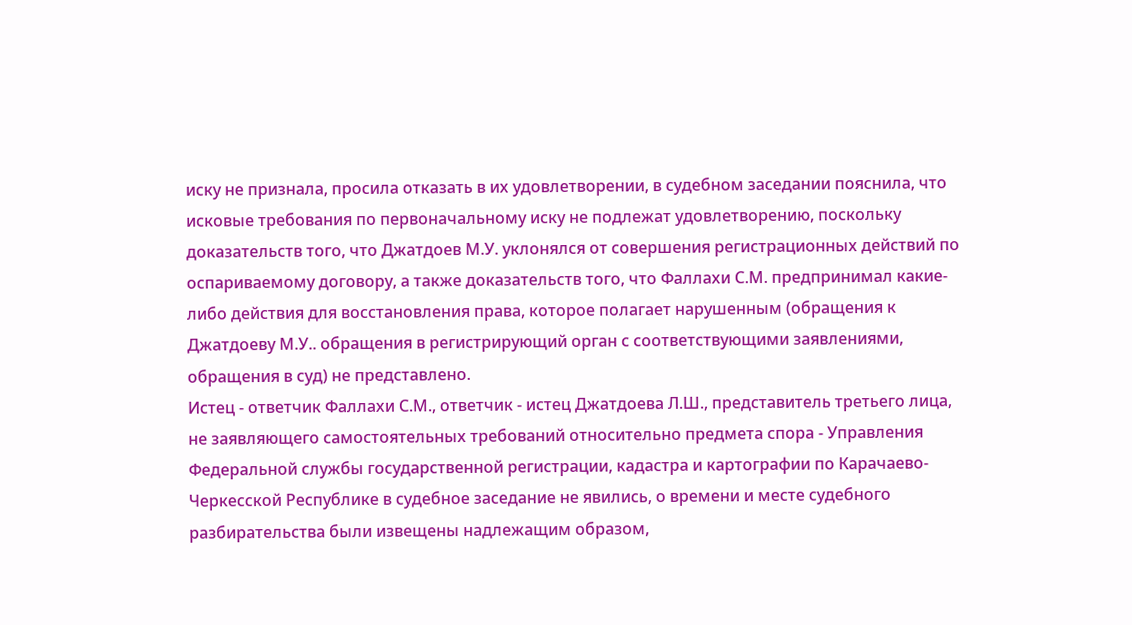иску не признала, просила отказать в их удовлетворении, в судебном заседании пояснила, что исковые требования по первоначальному иску не подлежат удовлетворению, поскольку доказательств того, что Джатдоев М.У. уклонялся от совершения регистрационных действий по оспариваемому договору, а также доказательств того, что Фаллахи С.М. предпринимал какие-либо действия для восстановления права, которое полагает нарушенным (обращения к Джатдоеву М.У.. обращения в регистрирующий орган с соответствующими заявлениями, обращения в суд) не представлено.
Истец - ответчик Фаллахи С.М., ответчик - истец Джатдоева Л.Ш., представитель третьего лица, не заявляющего самостоятельных требований относительно предмета спора - Управления Федеральной службы государственной регистрации, кадастра и картографии по Карачаево-Черкесской Республике в судебное заседание не явились, о времени и месте судебного разбирательства были извещены надлежащим образом,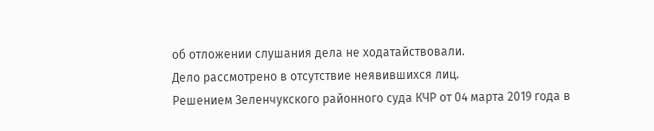об отложении слушания дела не ходатайствовали.
Дело рассмотрено в отсутствие неявившихся лиц.
Решением Зеленчукского районного суда КЧР от 04 марта 2019 года в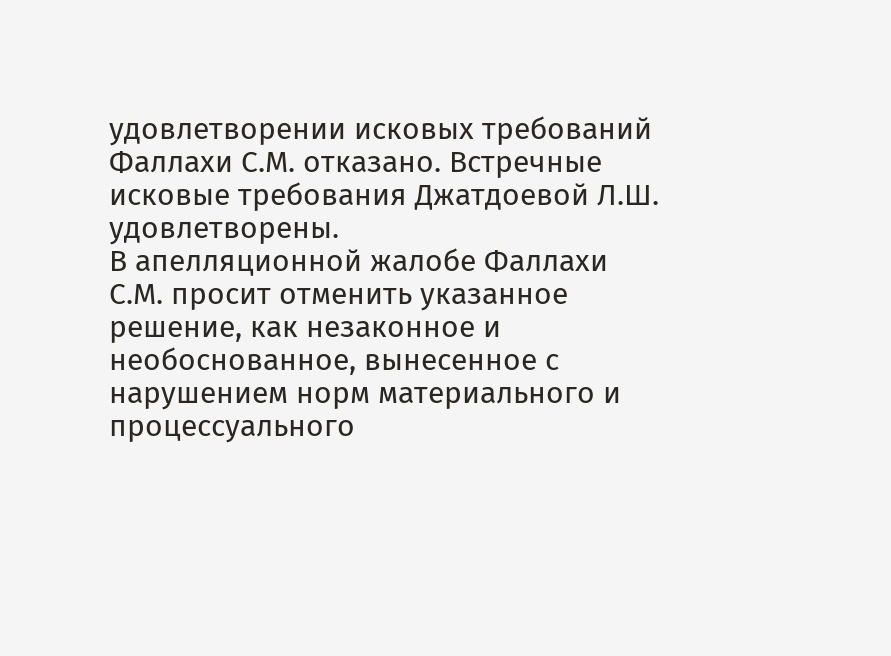удовлетворении исковых требований Фаллахи С.М. отказано. Встречные исковые требования Джатдоевой Л.Ш. удовлетворены.
В апелляционной жалобе Фаллахи С.М. просит отменить указанное решение, как незаконное и необоснованное, вынесенное с нарушением норм материального и процессуального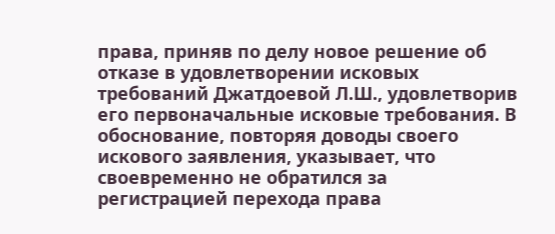права, приняв по делу новое решение об отказе в удовлетворении исковых требований Джатдоевой Л.Ш., удовлетворив его первоначальные исковые требования. В обоснование, повторяя доводы своего искового заявления, указывает, что своевременно не обратился за регистрацией перехода права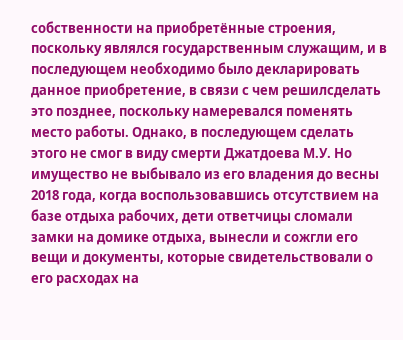собственности на приобретённые строения, поскольку являлся государственным служащим, и в последующем необходимо было декларировать данное приобретение, в связи с чем решилсделать это позднее, поскольку намеревался поменять место работы. Однако, в последующем сделать этого не смог в виду смерти Джатдоева М.У. Но имущество не выбывало из его владения до весны 2018 года, когда воспользовавшись отсутствием на базе отдыха рабочих, дети ответчицы сломали замки на домике отдыха, вынесли и сожгли его вещи и документы, которые свидетельствовали о его расходах на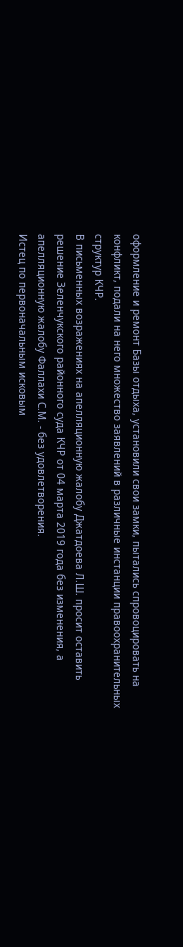оформление и ремонт Базы отдыха, установили свои замки, пытались спровоцировать на конфликт, подали на него множество заявлений в различные инстанции правоохранительных структур КЧР.
В письменных возражениях на апелляционную жалобу Джатдоева Л.Ш. просит оставить решение Зеленчукского районного суда КЧР от 04 марта 2019 года без изменения, а апелляционную жалобу Фаллахи С.М. - без удовлетворения.
Истец по первоначальным исковым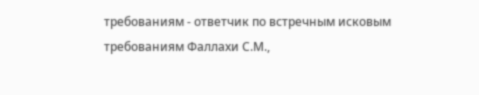требованиям - ответчик по встречным исковым требованиям Фаллахи С.М.,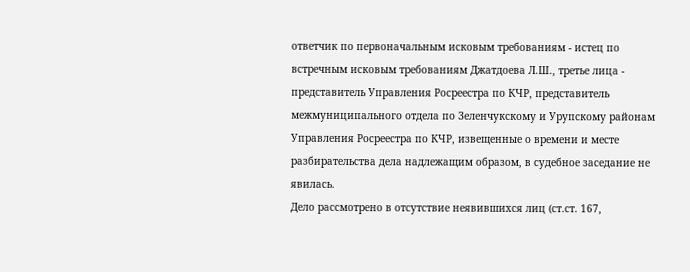ответчик по первоначальным исковым требованиям - истец по встречным исковым требованиям Джатдоева Л.Ш., третье лица - представитель Управления Росреестра по КЧР, представитель межмуниципального отдела по Зеленчукскому и Урупскому районам Управления Росреестра по КЧР, извещенные о времени и месте разбирательства дела надлежащим образом, в судебное заседание не явилась.
Дело рассмотрено в отсутствие неявившихся лиц (ст.ст. 167,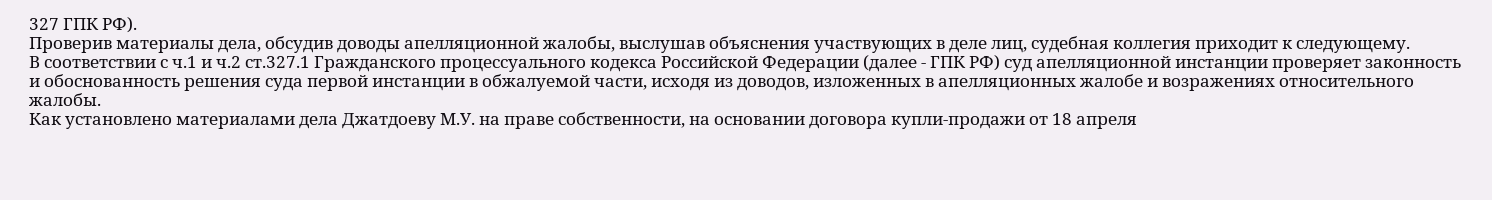327 ГПК РФ).
Проверив материалы дела, обсудив доводы апелляционной жалобы, выслушав объяснения участвующих в деле лиц, судебная коллегия приходит к следующему.
В соответствии с ч.1 и ч.2 ст.327.1 Гражданского процессуального кодекса Российской Федерации (далее - ГПК РФ) суд апелляционной инстанции проверяет законность и обоснованность решения суда первой инстанции в обжалуемой части, исходя из доводов, изложенных в апелляционных жалобе и возражениях относительного жалобы.
Как установлено материалами дела Джатдоеву М.У. на праве собственности, на основании договора купли-продажи от 18 апреля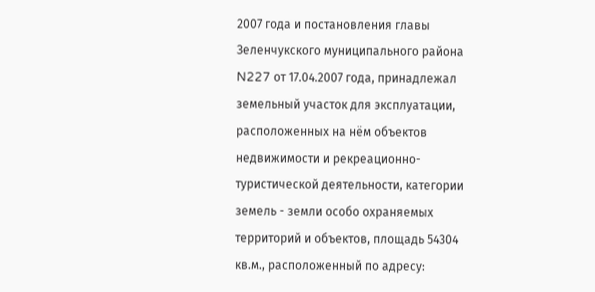2007 года и постановления главы Зеленчукского муниципального района N227 от 17.04.2007 года, принадлежал земельный участок для эксплуатации, расположенных на нём объектов недвижимости и рекреационно-туристической деятельности, категории земель - земли особо охраняемых территорий и объектов, площадь 54304 кв.м., расположенный по адресу: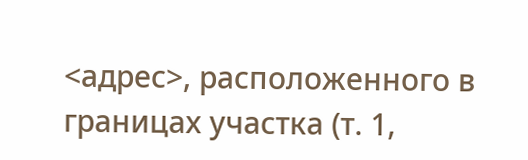<адрес>, расположенного в границах участка (т. 1,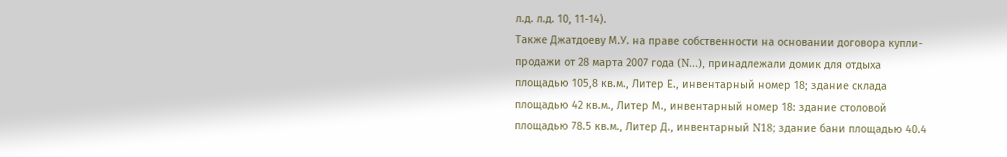л.д. л.д. 10, 11-14).
Также Джатдоеву М.У. на праве собственности на основании договора купли-продажи от 28 марта 2007 года (N...), принадлежали домик для отдыха площадью 105,8 кв.м., Литер Е., инвентарный номер 18; здание склада площадью 42 кв.м., Литер М., инвентарный номер 18: здание столовой площадью 78.5 кв.м., Литер Д., инвентарный N18; здание бани площадью 40.4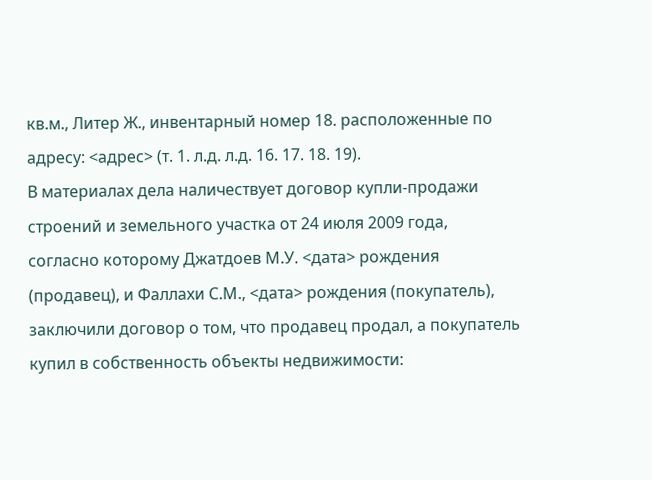кв.м., Литер Ж., инвентарный номер 18. расположенные по адресу: <адрес> (т. 1. л.д. л.д. 16. 17. 18. 19).
В материалах дела наличествует договор купли-продажи строений и земельного участка от 24 июля 2009 года, согласно которому Джатдоев М.У. <дата> рождения (продавец), и Фаллахи С.М., <дата> рождения (покупатель), заключили договор о том, что продавец продал, а покупатель купил в собственность объекты недвижимости: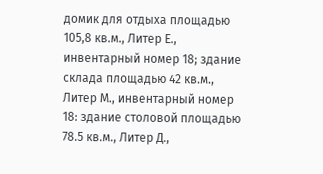домик для отдыха площадью 105,8 кв.м., Литер Е., инвентарный номер 18; здание склада площадью 42 кв.м., Литер М., инвентарный номер 18: здание столовой площадью 78.5 кв.м., Литер Д.,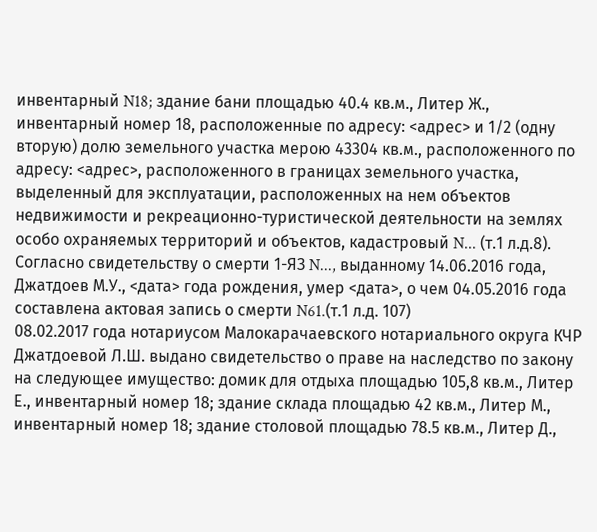инвентарный N18; здание бани площадью 40.4 кв.м., Литер Ж., инвентарный номер 18, расположенные по адресу: <адрес> и 1/2 (одну вторую) долю земельного участка мерою 43304 кв.м., расположенного по адресу: <адрес>, расположенного в границах земельного участка, выделенный для эксплуатации, расположенных на нем объектов недвижимости и рекреационно-туристической деятельности на землях особо охраняемых территорий и объектов, кадастровый N... (т.1 л.д.8).
Согласно свидетельству о смерти 1-ЯЗ N..., выданному 14.06.2016 года, Джатдоев М.У., <дата> года рождения, умер <дата>, о чем 04.05.2016 года составлена актовая запись о смерти N61.(т.1 л.д. 107)
08.02.2017 года нотариусом Малокарачаевского нотариального округа КЧР Джатдоевой Л.Ш. выдано свидетельство о праве на наследство по закону на следующее имущество: домик для отдыха площадью 105,8 кв.м., Литер Е., инвентарный номер 18; здание склада площадью 42 кв.м., Литер М., инвентарный номер 18; здание столовой площадью 78.5 кв.м., Литер Д.,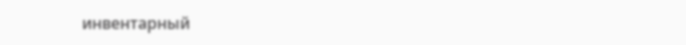инвентарный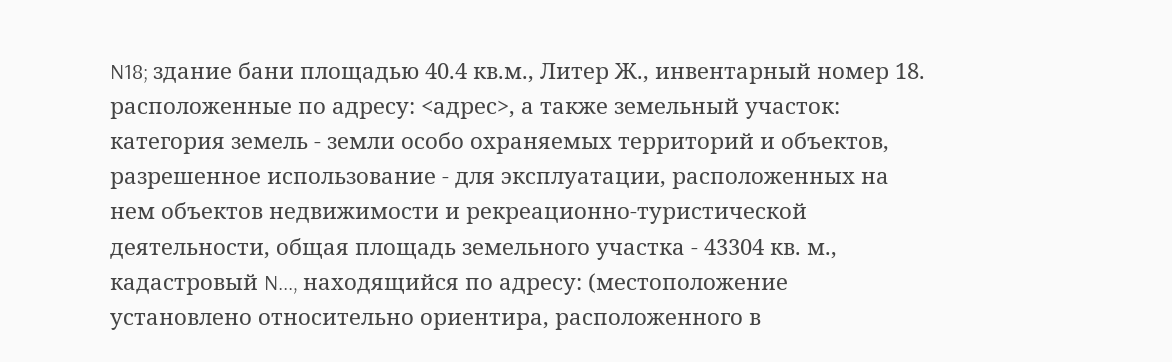N18; здание бани площадью 40.4 кв.м., Литер Ж., инвентарный номер 18. расположенные по адресу: <адрес>, а также земельный участок: категория земель - земли особо охраняемых территорий и объектов, разрешенное использование - для эксплуатации, расположенных на нем объектов недвижимости и рекреационно-туристической деятельности, общая площадь земельного участка - 43304 кв. м., кадастровый N..., находящийся по адресу: (местоположение установлено относительно ориентира, расположенного в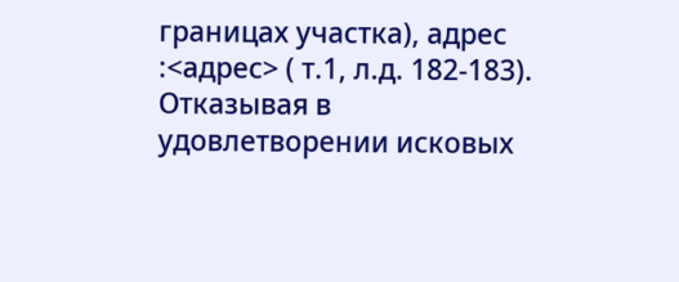границах участка), адрес :<адрес> ( т.1, л.д. 182-183).
Отказывая в удовлетворении исковых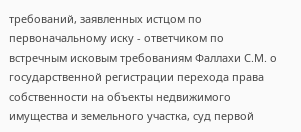требований, заявленных истцом по первоначальному иску - ответчиком по встречным исковым требованиям Фаллахи С.М. о государственной регистрации перехода права собственности на объекты недвижимого имущества и земельного участка, суд первой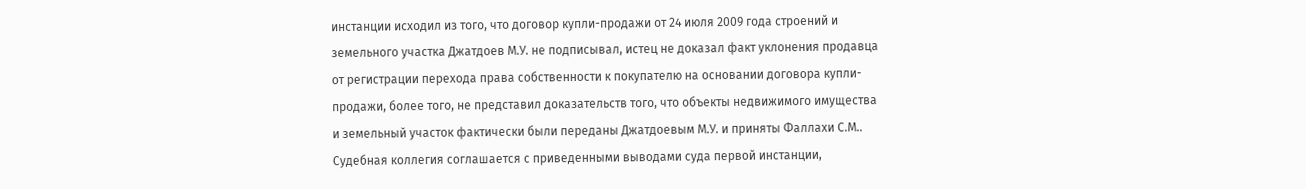инстанции исходил из того, что договор купли-продажи от 24 июля 2009 года строений и земельного участка Джатдоев М.У. не подписывал, истец не доказал факт уклонения продавца от регистрации перехода права собственности к покупателю на основании договора купли-продажи, более того, не представил доказательств того, что объекты недвижимого имущества и земельный участок фактически были переданы Джатдоевым М.У. и приняты Фаллахи С.М..
Судебная коллегия соглашается с приведенными выводами суда первой инстанции,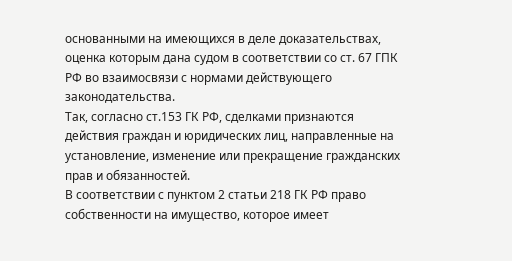основанными на имеющихся в деле доказательствах, оценка которым дана судом в соответствии со ст. 67 ГПК РФ во взаимосвязи с нормами действующего законодательства.
Так, согласно ст.153 ГК РФ, сделками признаются действия граждан и юридических лиц, направленные на установление, изменение или прекращение гражданских прав и обязанностей.
В соответствии с пунктом 2 статьи 218 ГК РФ право собственности на имущество, которое имеет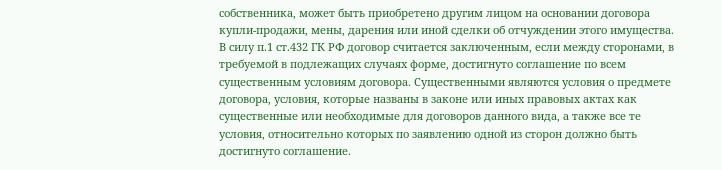собственника, может быть приобретено другим лицом на основании договора купли-продажи, мены, дарения или иной сделки об отчуждении этого имущества.
В силу п.1 ст.432 ГК РФ договор считается заключенным, если между сторонами, в требуемой в подлежащих случаях форме, достигнуто соглашение по всем существенным условиям договора. Существенными являются условия о предмете договора, условия, которые названы в законе или иных правовых актах как существенные или необходимые для договоров данного вида, а также все те условия, относительно которых по заявлению одной из сторон должно быть достигнуто соглашение.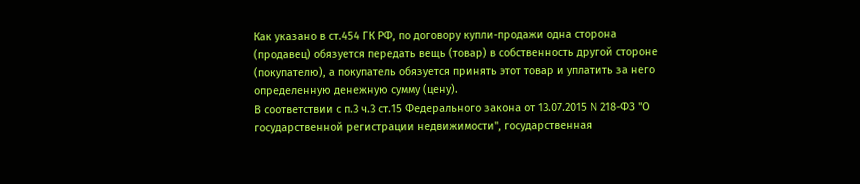Как указано в ст.454 ГК РФ, по договору купли-продажи одна сторона (продавец) обязуется передать вещь (товар) в собственность другой стороне (покупателю), а покупатель обязуется принять этот товар и уплатить за него определенную денежную сумму (цену).
В соответствии с п.3 ч.3 ст.15 Федерального закона от 13.07.2015 N 218-ФЗ "О государственной регистрации недвижимости", государственная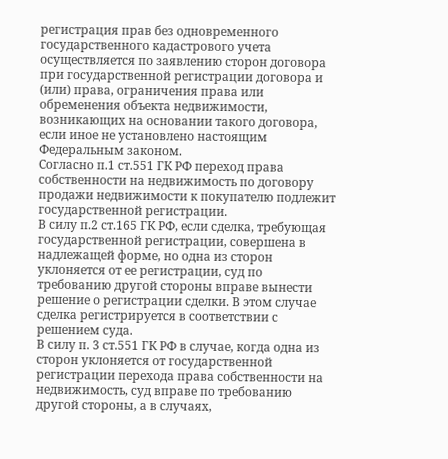регистрация прав без одновременного государственного кадастрового учета осуществляется по заявлению сторон договора при государственной регистрации договора и (или) права, ограничения права или обременения объекта недвижимости, возникающих на основании такого договора, если иное не установлено настоящим Федеральным законом.
Согласно п.1 ст.551 ГК РФ переход права собственности на недвижимость по договору продажи недвижимости к покупателю подлежит государственной регистрации.
В силу п.2 ст.165 ГК РФ, если сделка, требующая государственной регистрации, совершена в надлежащей форме, но одна из сторон уклоняется от ее регистрации, суд по требованию другой стороны вправе вынести решение о регистрации сделки. В этом случае сделка регистрируется в соответствии с решением суда.
В силу п. 3 ст.551 ГК РФ в случае, когда одна из сторон уклоняется от государственной регистрации перехода права собственности на недвижимость, суд вправе по требованию другой стороны, а в случаях,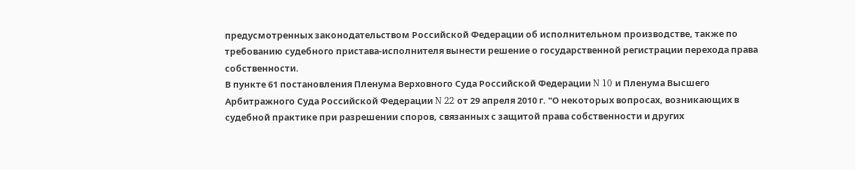предусмотренных законодательством Российской Федерации об исполнительном производстве, также по требованию судебного пристава-исполнителя вынести решение о государственной регистрации перехода права собственности.
В пункте 61 постановления Пленума Верховного Суда Российской Федерации N 10 и Пленума Высшего Арбитражного Суда Российской Федерации N 22 от 29 апреля 2010 г. "О некоторых вопросах, возникающих в судебной практике при разрешении споров, связанных с защитой права собственности и других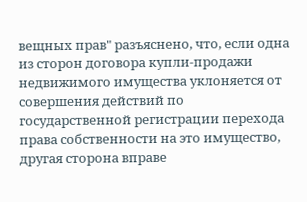вещных прав" разъяснено, что, если одна из сторон договора купли-продажи недвижимого имущества уклоняется от совершения действий по государственной регистрации перехода права собственности на это имущество, другая сторона вправе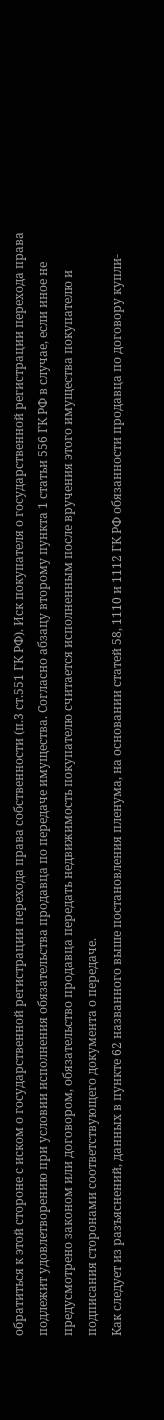обратиться к этой стороне с иском о государственной регистрации перехода права собственности (п.3 ст.551 ГК РФ). Иск покупателя о государственной регистрации перехода права подлежит удовлетворению при условии исполнения обязательства продавца по передаче имущества. Согласно абзацу второму пункта 1 статьи 556 ГК РФ в случае, если иное не предусмотрено законом или договором, обязательство продавца передать недвижимость покупателю считается исполненным после вручения этого имущества покупателю и подписания сторонами соответствующего документа о передаче.
Как следует из разъяснений, данных в пункте 62 названного выше постановления пленума, на основании статей 58, 1110 и 1112 ГК РФ обязанности продавца по договору купли-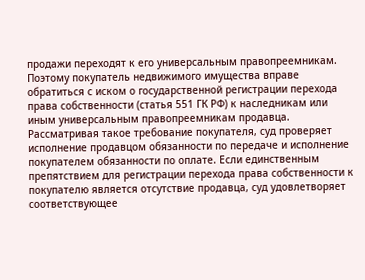продажи переходят к его универсальным правопреемникам. Поэтому покупатель недвижимого имущества вправе обратиться с иском о государственной регистрации перехода права собственности (статья 551 ГК РФ) к наследникам или иным универсальным правопреемникам продавца. Рассматривая такое требование покупателя, суд проверяет исполнение продавцом обязанности по передаче и исполнение покупателем обязанности по оплате. Если единственным препятствием для регистрации перехода права собственности к покупателю является отсутствие продавца, суд удовлетворяет соответствующее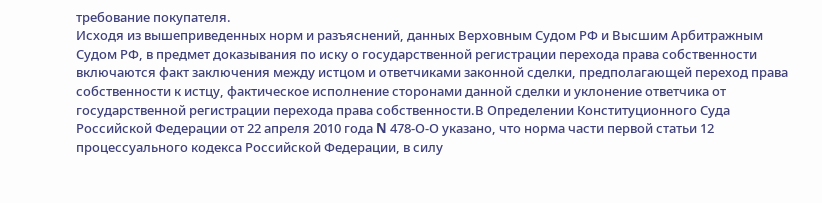требование покупателя.
Исходя из вышеприведенных норм и разъяснений, данных Верховным Судом РФ и Высшим Арбитражным Судом РФ, в предмет доказывания по иску о государственной регистрации перехода права собственности включаются факт заключения между истцом и ответчиками законной сделки, предполагающей переход права собственности к истцу, фактическое исполнение сторонами данной сделки и уклонение ответчика от государственной регистрации перехода права собственности.В Определении Конституционного Суда Российской Федерации от 22 апреля 2010 года N 478-О-О указано, что норма части первой статьи 12 процессуального кодекса Российской Федерации, в силу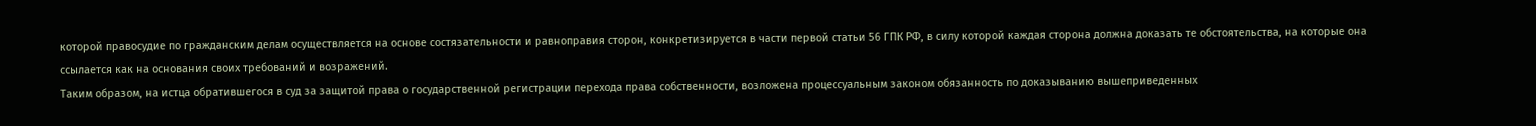которой правосудие по гражданским делам осуществляется на основе состязательности и равноправия сторон, конкретизируется в части первой статьи 56 ГПК РФ, в силу которой каждая сторона должна доказать те обстоятельства, на которые она ссылается как на основания своих требований и возражений.
Таким образом, на истца обратившегося в суд за защитой права о государственной регистрации перехода права собственности, возложена процессуальным законом обязанность по доказыванию вышеприведенных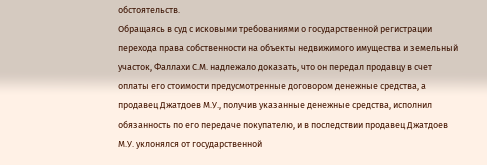обстоятельств.
Обращаясь в суд с исковыми требованиями о государственной регистрации перехода права собственности на объекты недвижимого имущества и земельный участок, Фаллахи С.М. надлежало доказать, что он передал продавцу в счет оплаты его стоимости предусмотренные договором денежные средства, а продавец Джатдоев М.У., получив указанные денежные средства, исполнил обязанность по его передаче покупателю, и в последствии продавец Джатдоев М.У. уклонялся от государственной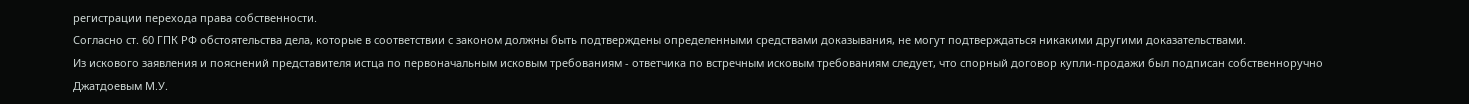регистрации перехода права собственности.
Согласно ст. 60 ГПК РФ обстоятельства дела, которые в соответствии с законом должны быть подтверждены определенными средствами доказывания, не могут подтверждаться никакими другими доказательствами.
Из искового заявления и пояснений представителя истца по первоначальным исковым требованиям - ответчика по встречным исковым требованиям следует, что спорный договор купли-продажи был подписан собственноручно Джатдоевым М.У.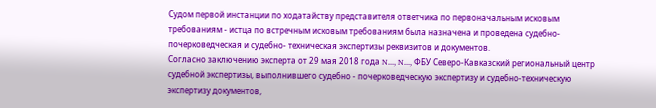Судом первой инстанции по ходатайству представителя ответчика по первоначальным исковым требованиям - истца по встречным исковым требованиям была назначена и проведена судебно-почерковедческая и судебно- техническая экспертизы реквизитов и документов.
Согласно заключению эксперта от 29 мая 2018 года N..., N..., ФБУ Северо-Кавказский региональный центр судебной экспертизы, выполнившего судебно - почерковедческую экспертизу и судебно-техническую экспертизу документов,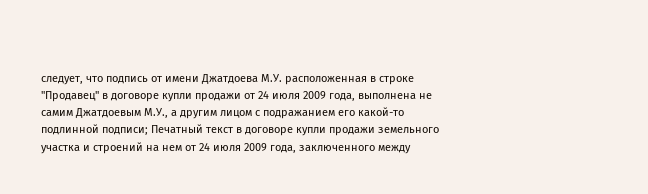следует, что подпись от имени Джатдоева М.У. расположенная в строке "Продавец" в договоре купли продажи от 24 июля 2009 года, выполнена не самим Джатдоевым М.У., а другим лицом с подражанием его какой-то подлинной подписи; Печатный текст в договоре купли продажи земельного участка и строений на нем от 24 июля 2009 года, заключенного между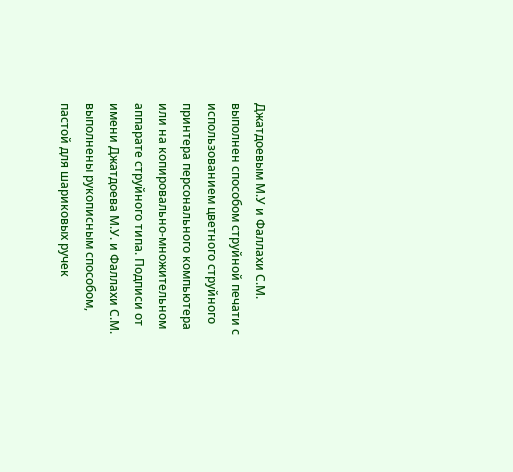Джатдоевым М.У и Фаллахи С.М. выполнен способом струйной печати с использованием цветного струйного принтера персонального компьютера или на копировально-множительном аппарате струйного типа. Подписи от имени Джатдоева М.У. и Фаллахи С.М. выполнены рукописным способом, пастой для шариковых ручек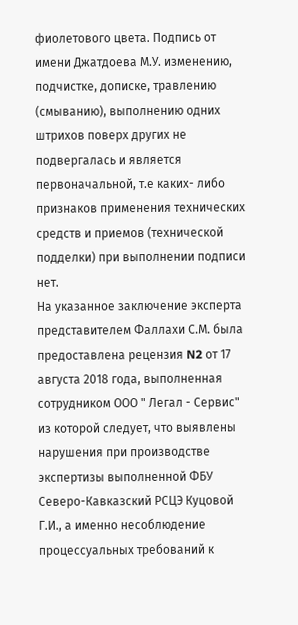фиолетового цвета. Подпись от имени Джатдоева М.У. изменению, подчистке, дописке, травлению (смыванию), выполнению одних штрихов поверх других не подвергалась и является первоначальной, т.е каких- либо признаков применения технических средств и приемов (технической подделки) при выполнении подписи нет.
На указанное заключение эксперта представителем Фаллахи С.М. была предоставлена рецензия N2 от 17 августа 2018 года, выполненная сотрудником ООО " Легал - Сервис" из которой следует, что выявлены нарушения при производстве экспертизы выполненной ФБУ Северо-Кавказский РСЦЭ Куцовой Г.И., а именно несоблюдение процессуальных требований к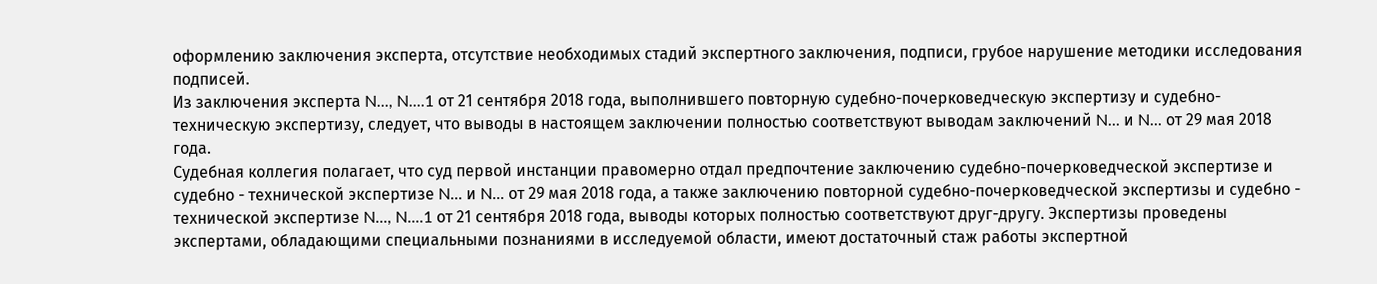оформлению заключения эксперта, отсутствие необходимых стадий экспертного заключения, подписи, грубое нарушение методики исследования подписей.
Из заключения эксперта N..., N....1 от 21 сентября 2018 года, выполнившего повторную судебно-почерковедческую экспертизу и судебно-техническую экспертизу, следует, что выводы в настоящем заключении полностью соответствуют выводам заключений N... и N... от 29 мая 2018 года.
Судебная коллегия полагает, что суд первой инстанции правомерно отдал предпочтение заключению судебно-почерковедческой экспертизе и судебно - технической экспертизе N... и N... от 29 мая 2018 года, а также заключению повторной судебно-почерковедческой экспертизы и судебно - технической экспертизе N..., N....1 от 21 сентября 2018 года, выводы которых полностью соответствуют друг-другу. Экспертизы проведены экспертами, обладающими специальными познаниями в исследуемой области, имеют достаточный стаж работы экспертной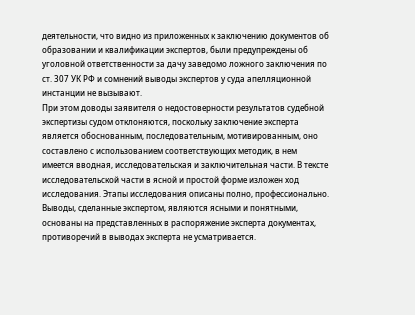деятельности, что видно из приложенных к заключению документов об образовании и квалификации экспертов, были предупреждены об уголовной ответственности за дачу заведомо ложного заключения по ст. 307 УК РФ и сомнений выводы экспертов у суда апелляционной инстанции не вызывают.
При этом доводы заявителя о недостоверности результатов судебной экспертизы судом отклоняются, поскольку заключение эксперта является обоснованным, последовательным, мотивированным, оно составлено с использованием соответствующих методик, в нем имеется вводная, исследовательская и заключительная части. В тексте исследовательской части в ясной и простой форме изложен ход исследования. Этапы исследования описаны полно, профессионально. Выводы, сделанные экспертом, являются ясными и понятными, основаны на представленных в распоряжение эксперта документах, противоречий в выводах эксперта не усматривается.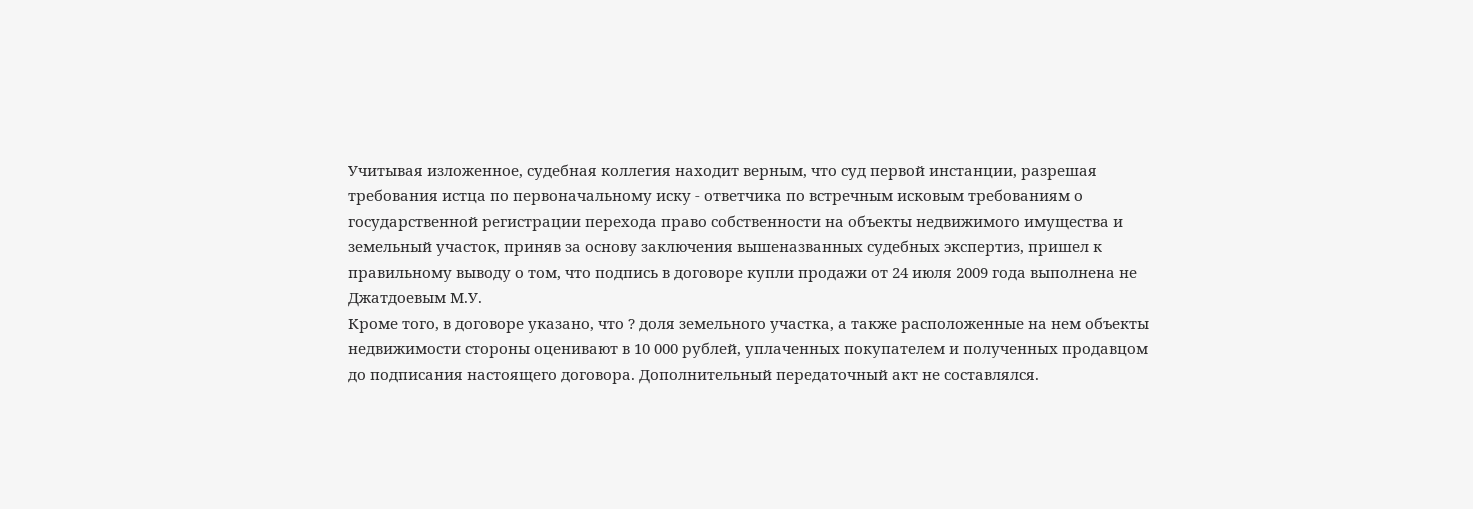Учитывая изложенное, судебная коллегия находит верным, что суд первой инстанции, разрешая требования истца по первоначальному иску - ответчика по встречным исковым требованиям о государственной регистрации перехода право собственности на объекты недвижимого имущества и земельный участок, приняв за основу заключения вышеназванных судебных экспертиз, пришел к правильному выводу о том, что подпись в договоре купли продажи от 24 июля 2009 года выполнена не Джатдоевым М.У.
Кроме того, в договоре указано, что ? доля земельного участка, а также расположенные на нем объекты недвижимости стороны оценивают в 10 000 рублей, уплаченных покупателем и полученных продавцом до подписания настоящего договора. Дополнительный передаточный акт не составлялся.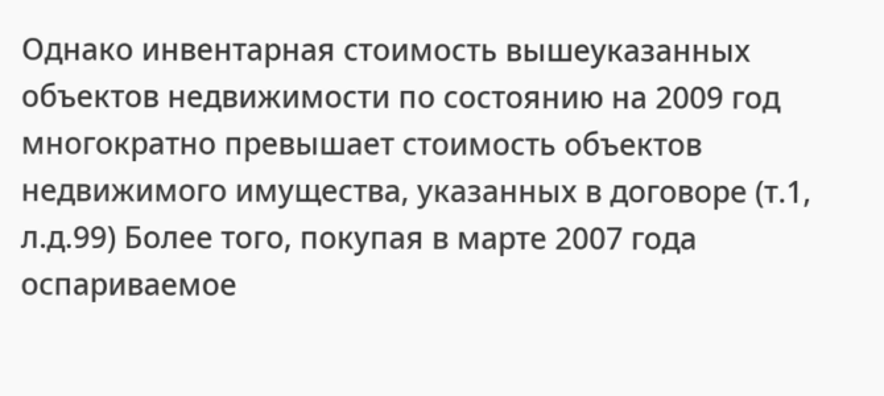Однако инвентарная стоимость вышеуказанных объектов недвижимости по состоянию на 2009 год многократно превышает стоимость объектов недвижимого имущества, указанных в договоре (т.1, л.д.99) Более того, покупая в марте 2007 года оспариваемое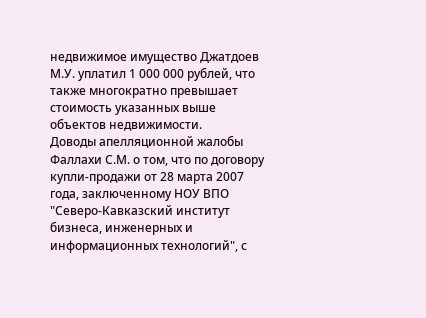недвижимое имущество Джатдоев М.У. уплатил 1 000 000 рублей, что также многократно превышает стоимость указанных выше объектов недвижимости.
Доводы апелляционной жалобы Фаллахи С.М. о том, что по договору купли-продажи от 28 марта 2007 года, заключенному НОУ ВПО "Северо-Кавказский институт бизнеса, инженерных и информационных технологий", с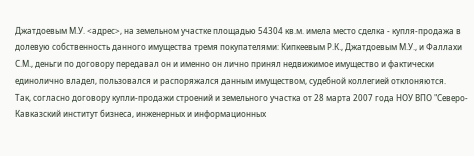Джатдоевым М.У. <адрес>, на земельном участке площадью 54304 кв.м. имела место сделка - купля-продажа в долевую собственность данного имущества тремя покупателями: Кипкеевым Р.К., Джатдоевым М.У., и Фаллахи С.М., деньги по договору передавал он и именно он лично принял недвижимое имущество и фактически единолично владел, пользовался и распоряжался данным имуществом, судебной коллегией отклоняются.
Так, согласно договору купли-продажи строений и земельного участка от 28 марта 2007 года НОУ ВПО "Северо-Кавказский институт бизнеса, инженерных и информационных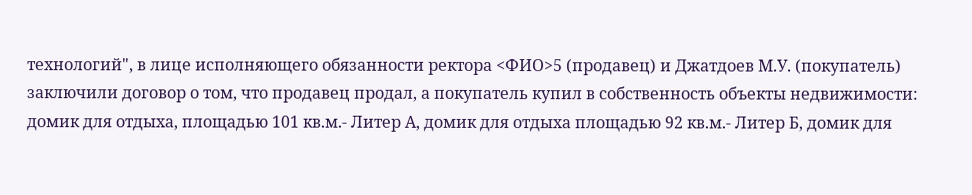технологий", в лице исполняющего обязанности ректора <ФИО>5 (продавец) и Джатдоев М.У. (покупатель) заключили договор о том, что продавец продал, а покупатель купил в собственность объекты недвижимости: домик для отдыха, площадью 101 кв.м.- Литер А, домик для отдыха площадью 92 кв.м.- Литер Б, домик для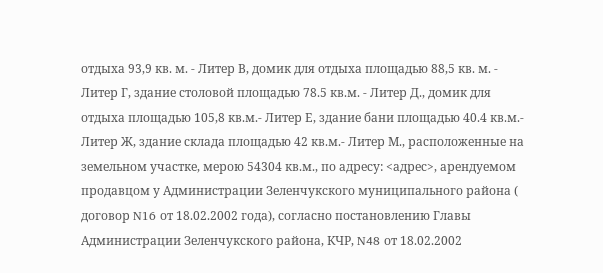отдыха 93,9 кв. м. - Литер В, домик для отдыха площадью 88,5 кв. м. - Литер Г, здание столовой площадью 78.5 кв.м. - Литер Д., домик для отдыха площадью 105,8 кв.м.- Литер Е, здание бани площадью 40.4 кв.м.- Литер Ж, здание склада площадью 42 кв.м.- Литер М., расположенные на земельном участке, мерою 54304 кв.м., по адресу: <адрес>, арендуемом продавцом у Администрации Зеленчукского муниципального района ( договор N16 от 18.02.2002 года), согласно постановлению Главы Администрации Зеленчукского района, КЧР, N48 от 18.02.2002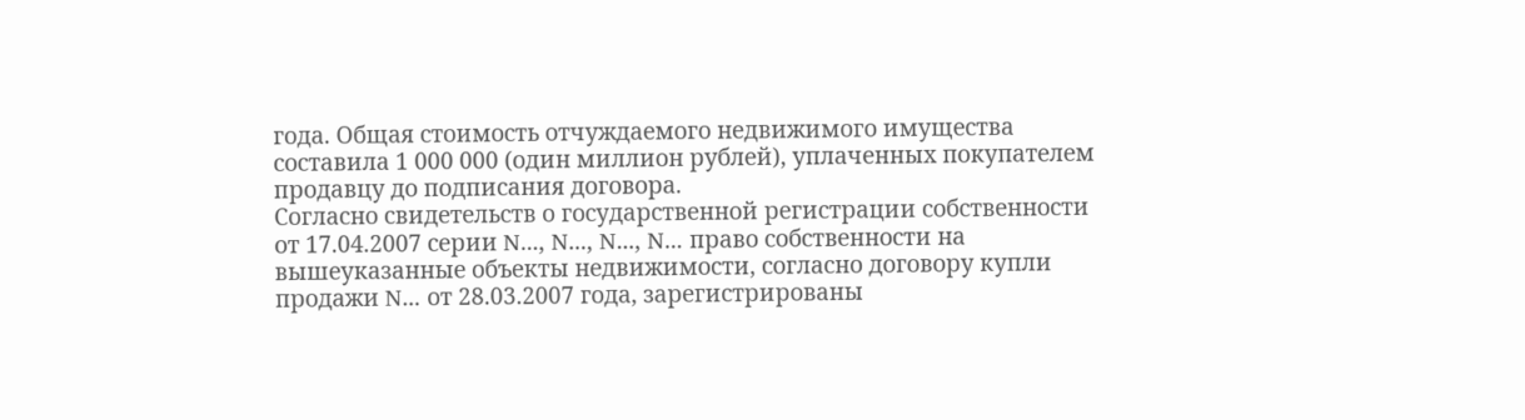года. Общая стоимость отчуждаемого недвижимого имущества составила 1 000 000 (один миллион рублей), уплаченных покупателем продавцу до подписания договора.
Согласно свидетельств о государственной регистрации собственности от 17.04.2007 серии N..., N..., N..., N... право собственности на вышеуказанные объекты недвижимости, согласно договору купли продажи N... от 28.03.2007 года, зарегистрированы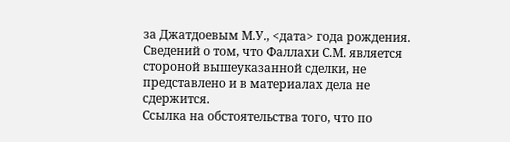за Джатдоевым М.У., <дата> года рождения.
Сведений о том, что Фаллахи С.М. является стороной вышеуказанной сделки, не представлено и в материалах дела не сдержится.
Ссылка на обстоятельства того, что по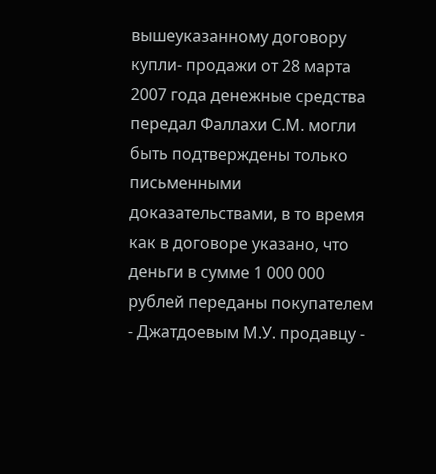вышеуказанному договору купли- продажи от 28 марта 2007 года денежные средства передал Фаллахи С.М. могли быть подтверждены только письменными доказательствами, в то время как в договоре указано, что деньги в сумме 1 000 000 рублей переданы покупателем - Джатдоевым М.У. продавцу -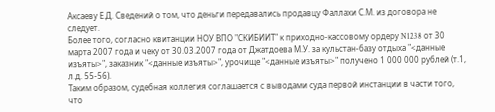Аксаеву Е.Д. Сведений о том, что деньги передавались продавцу Фаллахи С.М. из договора не следует.
Более того, согласно квитанции НОУ ВПО "СКИБИИТ" к приходно-кассовому ордеру N1238 от 30 марта 2007 года и чеку от 30.03.2007 года от Джатдоева М.У. за кульстан-базу отдыха "<данные изъяты>", заказник "<данные изъяты>", урочище "<данные изъяты>" получено 1 000 000 рублей (т.1, л.д. 55-56).
Таким образом, судебная коллегия соглашается с выводами суда первой инстанции в части того, что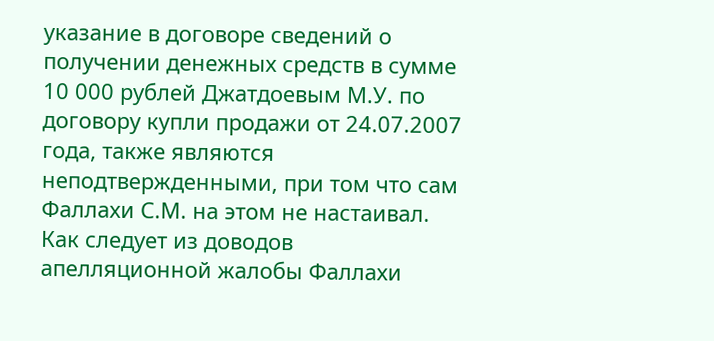указание в договоре сведений о получении денежных средств в сумме 10 000 рублей Джатдоевым М.У. по договору купли продажи от 24.07.2007 года, также являются неподтвержденными, при том что сам Фаллахи С.М. на этом не настаивал.
Как следует из доводов апелляционной жалобы Фаллахи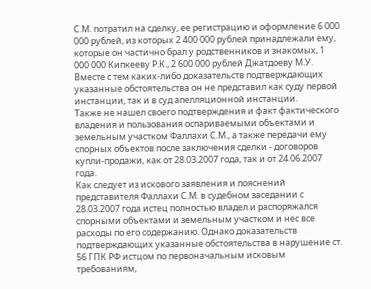С.М. потратил на сделку, ее регистрацию и оформление 6 000 000 рублей, из которых 2 400 000 рублей принадлежали ему, которые он частично брал у родственников и знакомых, 1 000 000 Кипкееву Р.К., 2 600 000 рублей Джатдоеву М.У. Вместе с тем каких-либо доказательств подтверждающих указанные обстоятельства он не представил как суду первой инстанции, так и в суд апелляционной инстанции.
Также не нашел своего подтверждения и факт фактического владения и пользования оспариваемыми объектами и земельным участком Фаллахи С.М., а также передачи ему спорных объектов после заключения сделки - договоров купли-продажи, как от 28.03.2007 года, так и от 24.06.2007 года.
Как следует из искового заявления и пояснений представителя Фаллахи С.М. в судебном заседании с 28.03.2007 года истец полностью владел и распоряжался спорными объектами и земельным участком и нес все расходы по его содержанию. Однако доказательств подтверждающих указанные обстоятельства в нарушение ст. 56 ГПК РФ истцом по первоначальным исковым требованиям,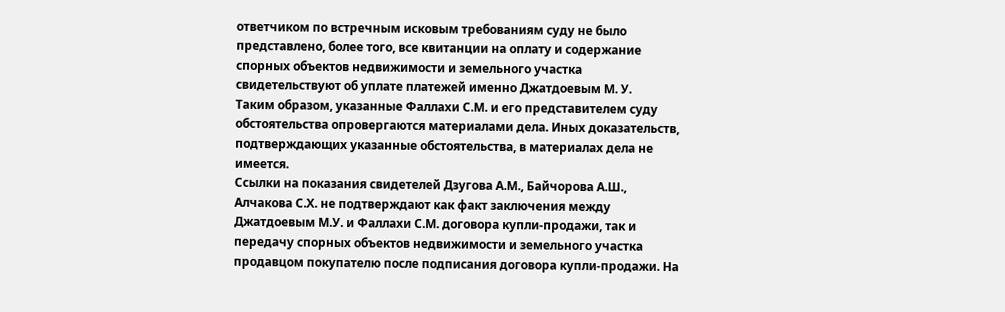ответчиком по встречным исковым требованиям суду не было представлено, более того, все квитанции на оплату и содержание спорных объектов недвижимости и земельного участка свидетельствуют об уплате платежей именно Джатдоевым М. У.
Таким образом, указанные Фаллахи С.М. и его представителем суду обстоятельства опровергаются материалами дела. Иных доказательств, подтверждающих указанные обстоятельства, в материалах дела не имеется.
Ссылки на показания свидетелей Дзугова А.М., Байчорова А.Ш., Алчакова С.Х. не подтверждают как факт заключения между Джатдоевым М.У. и Фаллахи С.М. договора купли-продажи, так и передачу спорных объектов недвижимости и земельного участка продавцом покупателю после подписания договора купли-продажи. На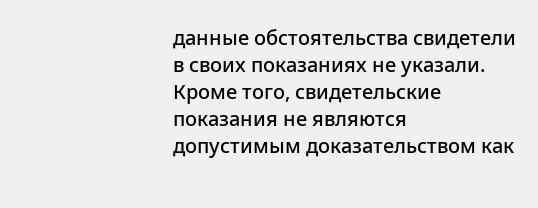данные обстоятельства свидетели в своих показаниях не указали. Кроме того, свидетельские показания не являются допустимым доказательством как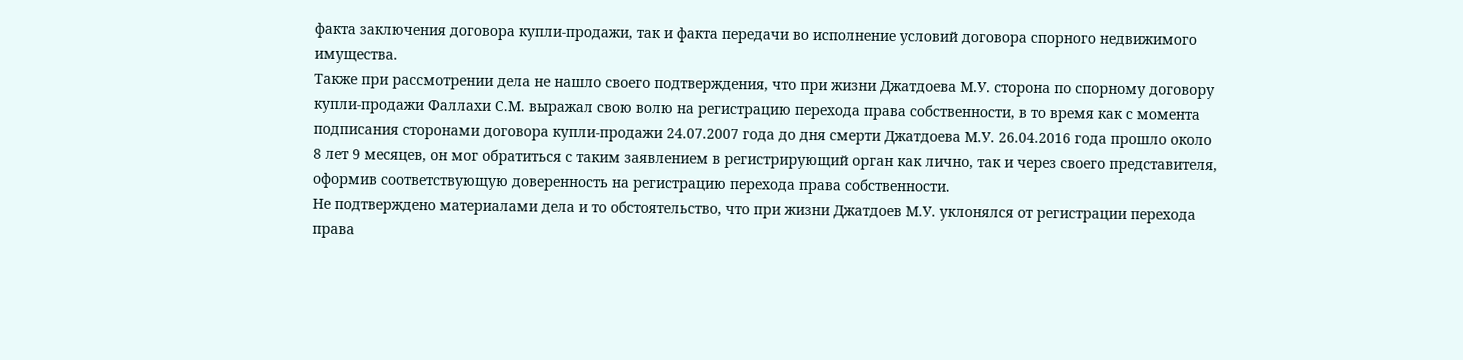факта заключения договора купли-продажи, так и факта передачи во исполнение условий договора спорного недвижимого имущества.
Также при рассмотрении дела не нашло своего подтверждения, что при жизни Джатдоева М.У. сторона по спорному договору купли-продажи Фаллахи С.М. выражал свою волю на регистрацию перехода права собственности, в то время как с момента подписания сторонами договора купли-продажи 24.07.2007 года до дня смерти Джатдоева М.У. 26.04.2016 года прошло около 8 лет 9 месяцев, он мог обратиться с таким заявлением в регистрирующий орган как лично, так и через своего представителя, оформив соответствующую доверенность на регистрацию перехода права собственности.
Не подтверждено материалами дела и то обстоятельство, что при жизни Джатдоев М.У. уклонялся от регистрации перехода права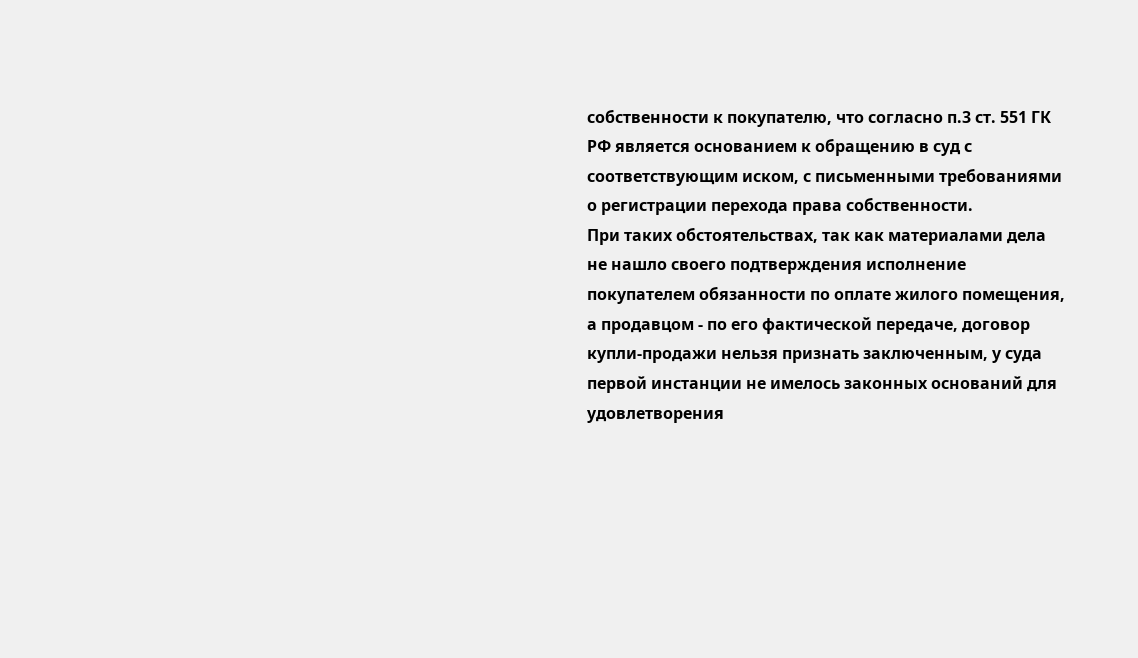собственности к покупателю, что согласно п.3 ст. 551 ГК РФ является основанием к обращению в суд с соответствующим иском, с письменными требованиями о регистрации перехода права собственности.
При таких обстоятельствах, так как материалами дела не нашло своего подтверждения исполнение покупателем обязанности по оплате жилого помещения, а продавцом - по его фактической передаче, договор купли-продажи нельзя признать заключенным, у суда первой инстанции не имелось законных оснований для удовлетворения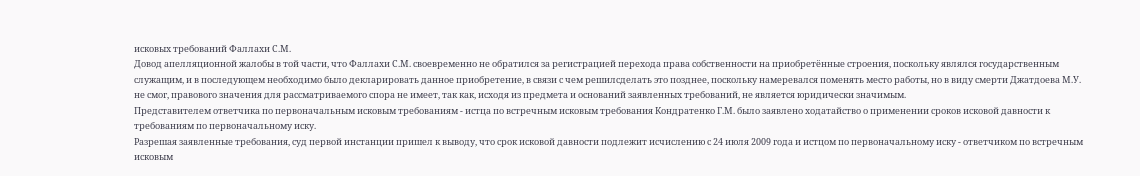исковых требований Фаллахи С.М.
Довод апелляционной жалобы в той части, что Фаллахи С.М. своевременно не обратился за регистрацией перехода права собственности на приобретённые строения, поскольку являлся государственным служащим, и в последующем необходимо было декларировать данное приобретение, в связи с чем решилсделать это позднее, поскольку намеревался поменять место работы, но в виду смерти Джатдоева М.У. не смог, правового значения для рассматриваемого спора не имеет, так как, исходя из предмета и оснований заявленных требований, не является юридически значимым.
Представителем ответчика по первоначальным исковым требованиям - истца по встречным исковым требования Кондратенко Г.М. было заявлено ходатайство о применении сроков исковой давности к требованиям по первоначальному иску.
Разрешая заявленные требования, суд первой инстанции пришел к выводу, что срок исковой давности подлежит исчислению с 24 июля 2009 года и истцом по первоначальному иску - ответчиком по встречным исковым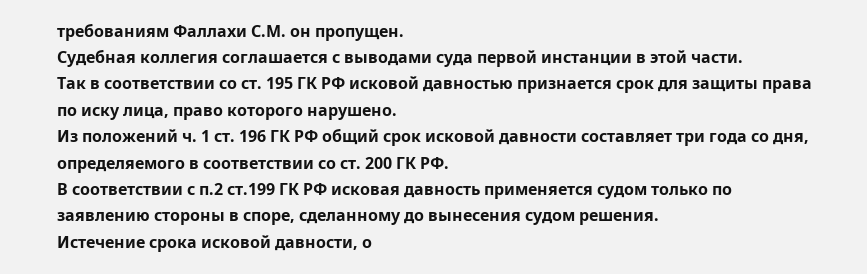требованиям Фаллахи С.М. он пропущен.
Судебная коллегия соглашается с выводами суда первой инстанции в этой части.
Так в соответствии со ст. 195 ГК РФ исковой давностью признается срок для защиты права по иску лица, право которого нарушено.
Из положений ч. 1 ст. 196 ГК РФ общий срок исковой давности составляет три года со дня, определяемого в соответствии со ст. 200 ГК РФ.
В соответствии с п.2 ст.199 ГК РФ исковая давность применяется судом только по заявлению стороны в споре, сделанному до вынесения судом решения.
Истечение срока исковой давности, о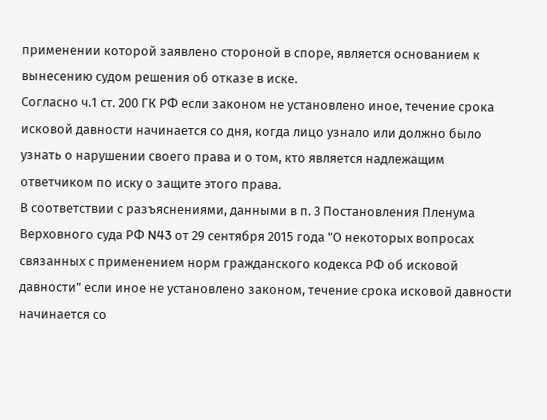применении которой заявлено стороной в споре, является основанием к вынесению судом решения об отказе в иске.
Согласно ч.1 ст. 200 ГК РФ если законом не установлено иное, течение срока исковой давности начинается со дня, когда лицо узнало или должно было узнать о нарушении своего права и о том, кто является надлежащим ответчиком по иску о защите этого права.
В соответствии с разъяснениями, данными в п. 3 Постановления Пленума Верховного суда РФ N43 от 29 сентября 2015 года "О некоторых вопросах связанных с применением норм гражданского кодекса РФ об исковой давности" если иное не установлено законом, течение срока исковой давности начинается со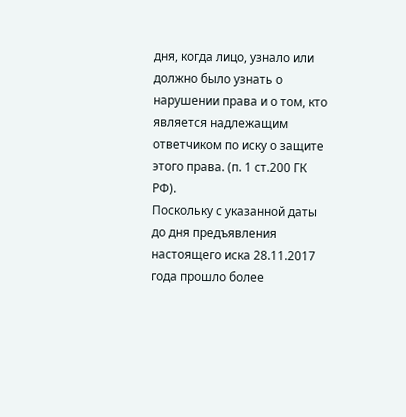дня, когда лицо, узнало или должно было узнать о нарушении права и о том, кто является надлежащим ответчиком по иску о защите этого права. (п. 1 ст.200 ГК РФ).
Поскольку с указанной даты до дня предъявления настоящего иска 28.11.2017 года прошло более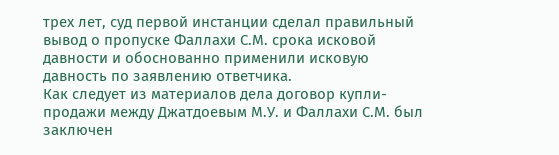трех лет, суд первой инстанции сделал правильный вывод о пропуске Фаллахи С.М. срока исковой давности и обоснованно применили исковую давность по заявлению ответчика.
Как следует из материалов дела договор купли-продажи между Джатдоевым М.У. и Фаллахи С.М. был заключен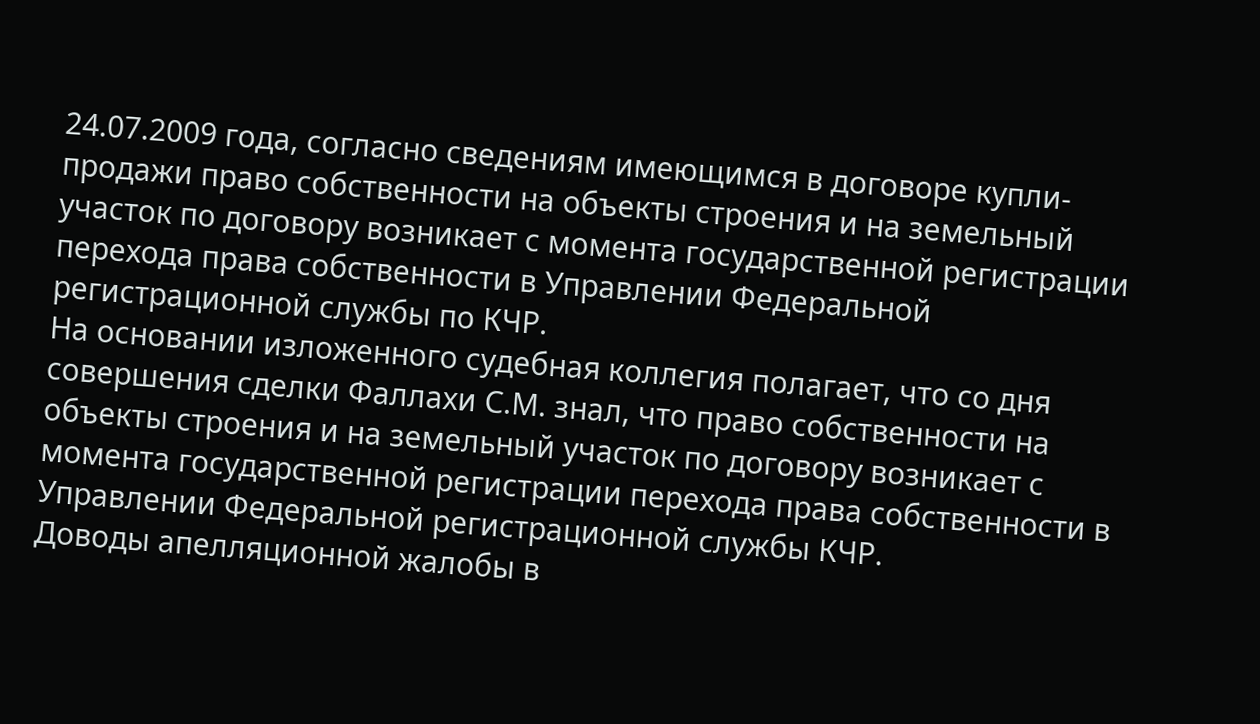24.07.2009 года, согласно сведениям имеющимся в договоре купли-продажи право собственности на объекты строения и на земельный участок по договору возникает с момента государственной регистрации перехода права собственности в Управлении Федеральной регистрационной службы по КЧР.
На основании изложенного судебная коллегия полагает, что со дня совершения сделки Фаллахи С.М. знал, что право собственности на объекты строения и на земельный участок по договору возникает с момента государственной регистрации перехода права собственности в Управлении Федеральной регистрационной службы КЧР.
Доводы апелляционной жалобы в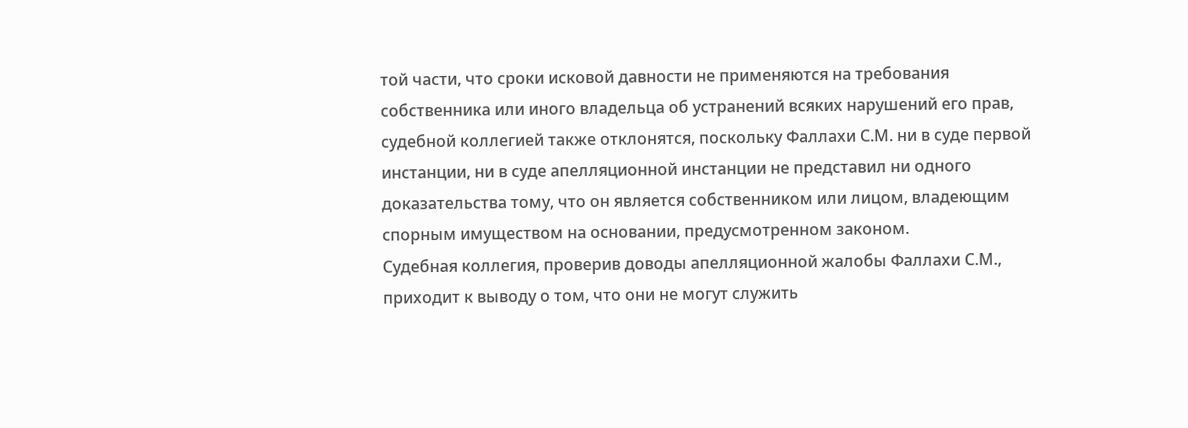той части, что сроки исковой давности не применяются на требования собственника или иного владельца об устранений всяких нарушений его прав, судебной коллегией также отклонятся, поскольку Фаллахи С.М. ни в суде первой инстанции, ни в суде апелляционной инстанции не представил ни одного доказательства тому, что он является собственником или лицом, владеющим спорным имуществом на основании, предусмотренном законом.
Судебная коллегия, проверив доводы апелляционной жалобы Фаллахи С.М., приходит к выводу о том, что они не могут служить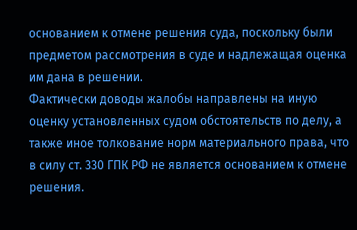основанием к отмене решения суда, поскольку были предметом рассмотрения в суде и надлежащая оценка им дана в решении.
Фактически доводы жалобы направлены на иную оценку установленных судом обстоятельств по делу, а также иное толкование норм материального права, что в силу ст. 330 ГПК РФ не является основанием к отмене решения.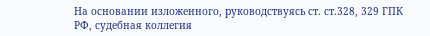На основании изложенного, руководствуясь ст. ст.328, 329 ГПК РФ, судебная коллегия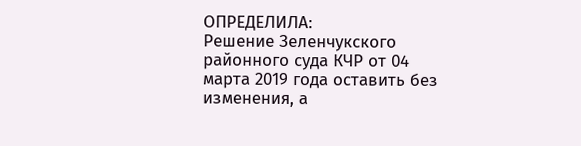ОПРЕДЕЛИЛА:
Решение Зеленчукского районного суда КЧР от 04 марта 2019 года оставить без изменения, а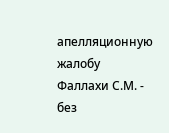апелляционную жалобу Фаллахи С.М. - без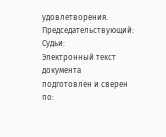удовлетворения.
Председательствующий:
Судьи:
Электронный текст документа
подготовлен и сверен по: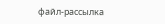файл-рассылка